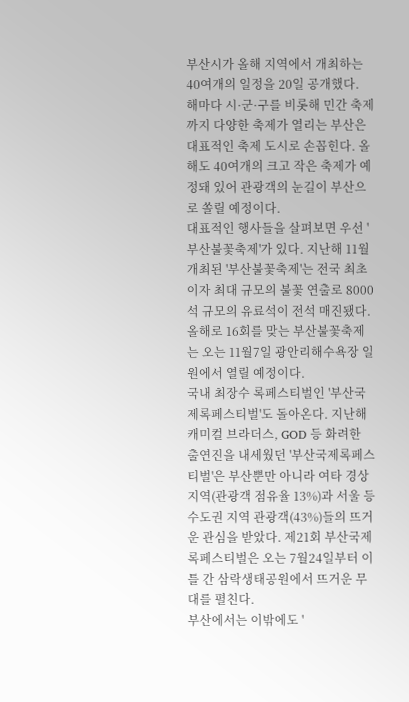부산시가 올해 지역에서 개최하는 40여개의 일정을 20일 공개했다.
해마다 시·군·구를 비롯해 민간 축제까지 다양한 축제가 열리는 부산은 대표적인 축제 도시로 손꼽힌다. 올해도 40여개의 크고 작은 축제가 예정돼 있어 관광객의 눈길이 부산으로 쏠릴 예정이다.
대표적인 행사들을 살펴보면 우선 '부산불꽃축제'가 있다. 지난해 11월 개최된 '부산불꽃축제'는 전국 최초이자 최대 규모의 불꽃 연출로 8000석 규모의 유료석이 전석 매진됐다. 올해로 16회를 맞는 부산불꽃축제는 오는 11월7일 광안리해수욕장 일원에서 열릴 예정이다.
국내 최장수 록페스티벌인 '부산국제록페스티벌'도 돌아온다. 지난해 캐미컬 브라더스, GOD 등 화려한 출연진을 내세웠던 '부산국제록페스티벌'은 부산뿐만 아니라 여타 경상지역(관광객 점유율 13%)과 서울 등 수도권 지역 관광객(43%)들의 뜨거운 관심을 받았다. 제21회 부산국제록페스티벌은 오는 7월24일부터 이틀 간 삼락생태공원에서 뜨거운 무대를 펼친다.
부산에서는 이밖에도 '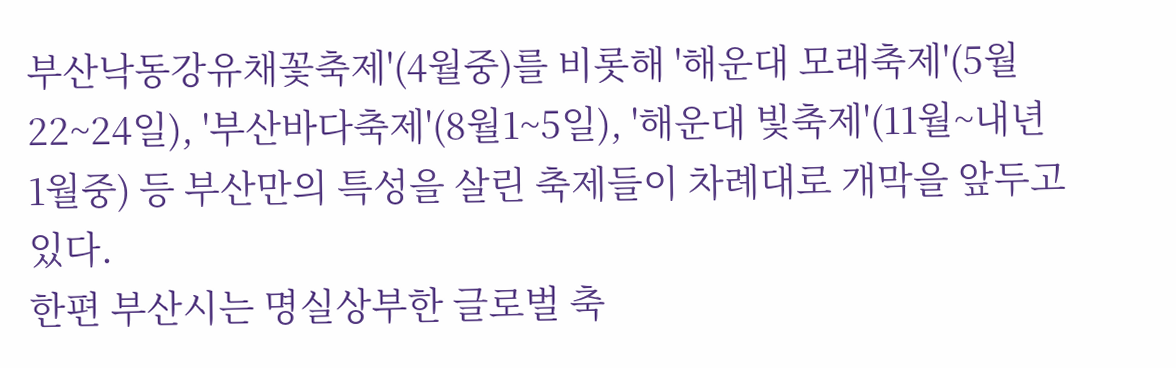부산낙동강유채꽃축제'(4월중)를 비롯해 '해운대 모래축제'(5월22~24일), '부산바다축제'(8월1~5일), '해운대 빛축제'(11월~내년 1월중) 등 부산만의 특성을 살린 축제들이 차례대로 개막을 앞두고 있다.
한편 부산시는 명실상부한 글로벌 축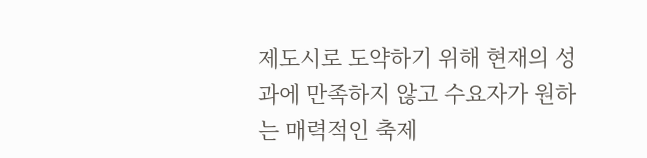제도시로 도약하기 위해 현재의 성과에 만족하지 않고 수요자가 원하는 매력적인 축제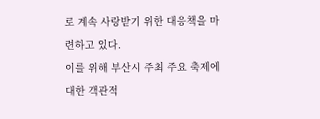로 계속 사랑받기 위한 대응책을 마련하고 있다.
이를 위해 부산시 주최 주요 축제에 대한 객관적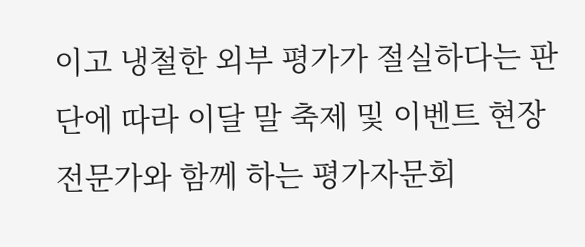이고 냉철한 외부 평가가 절실하다는 판단에 따라 이달 말 축제 및 이벤트 현장 전문가와 함께 하는 평가자문회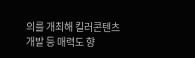의를 개최해 킬러콘텐츠 개발 등 매력도 향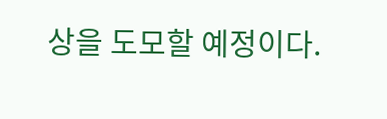상을 도모할 예정이다.